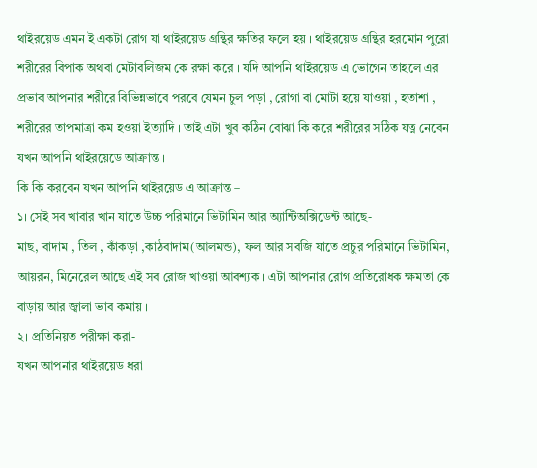থাইরয়েড এমন ই একটা রোগ যা থাইরয়েড গ্রন্থির ক্ষতির ফলে হয় । থাইরয়েড গ্রন্থির হরমোন পুরো শরীরের বিপাক অথবা মেটাবলিজম কে রক্ষা করে । যদি আপনি থাইরয়েড এ ভোগেন তাহলে এর প্রভাব আপনার শরীরে বিভিন্নভাবে পরবে যেমন চুল পড়া , রোগা বা মোটা হয়ে যাওয়া , হতাশা , শরীরের তাপমাত্রা কম হওয়া ইত্যাদি । তাই এটা খুব কঠিন বোঝা কি করে শরীরের সঠিক যত্ন নেবেন যখন আপনি থাইরয়েডে আক্রান্ত ।
কি কি করবেন যখন আপনি থাইরয়েড এ আক্রান্ত –
১। সেই সব খাবার খান যাতে উচ্চ পরিমানে ভিটামিন আর অ্যান্টিঅক্সিডেন্ট আছে-
মাছ, বাদাম , তিল , কাঁকড়া ,কাঠবাদাম(আলমন্ড), ফল আর সবজি যাতে প্রচুর পরিমানে ভিটামিন, আয়রন, মিনেরেল আছে এই সব রোজ খাওয়া আবশ্যক । এটা আপনার রোগ প্রতিরোধক ক্ষমতা কে বাড়ায় আর জ্বালা ভাব কমায় ।
২। প্রতিনিয়ত পরীক্ষা করা-
যখন আপনার থাইরয়েড ধরা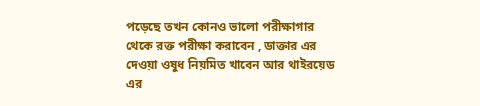পড়েছে তখন কোনও ভালো পরীক্ষাগার থেকে রক্ত পরীক্ষা করাবেন , ডাক্তার এর দেওয়া ওষুধ নিয়মিত খাবেন আর থাইরয়েড এর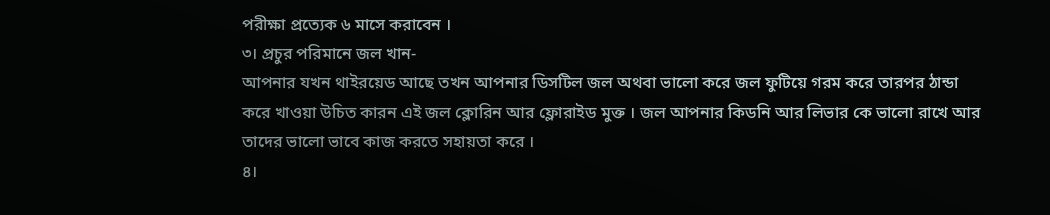পরীক্ষা প্রত্যেক ৬ মাসে করাবেন ।
৩। প্রচুর পরিমানে জল খান-
আপনার যখন থাইরয়েড আছে তখন আপনার ডিসটিল জল অথবা ভালো করে জল ফুটিয়ে গরম করে তারপর ঠান্ডা করে খাওয়া উচিত কারন এই জল ক্লোরিন আর ফ্লোরাইড মুক্ত । জল আপনার কিডনি আর লিভার কে ভালো রাখে আর তাদের ভালো ভাবে কাজ করতে সহায়তা করে ।
৪।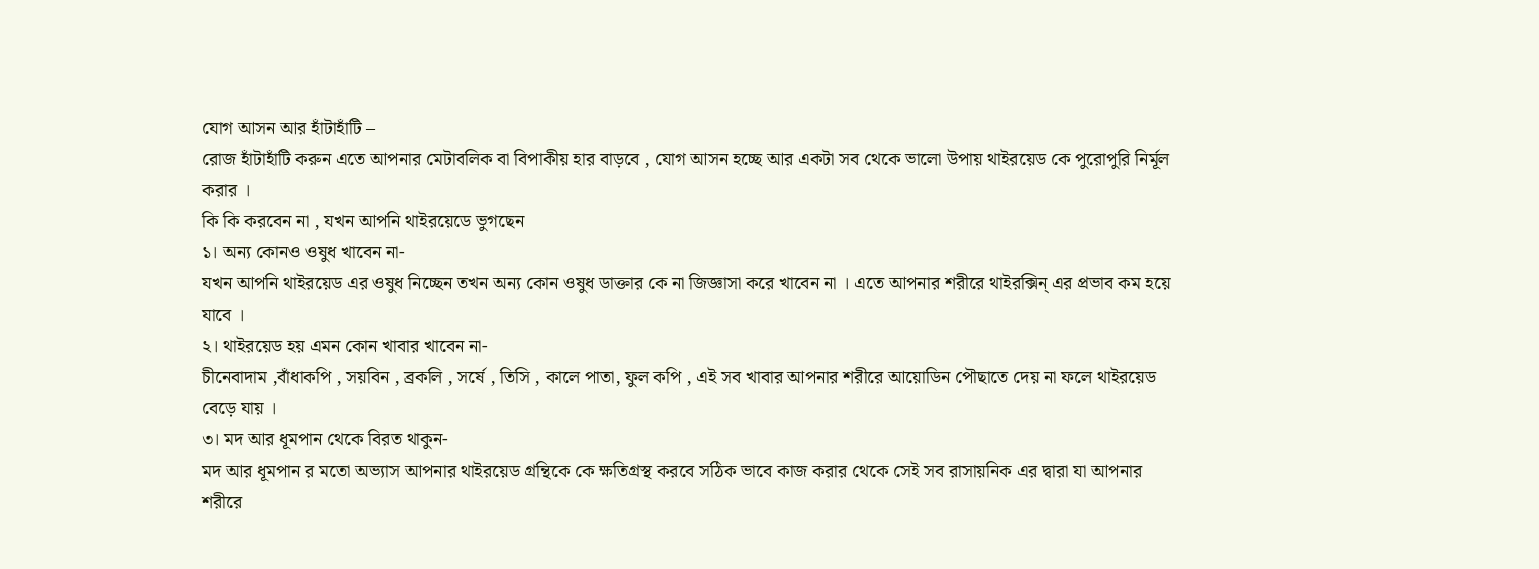যোগ আসন আর হাঁটাহাঁটি –
রোজ হাঁটাহাঁটি করুন এতে আপনার মেটাবলিক বা বিপাকীয় হার বাড়বে , যোগ আসন হচ্ছে আর একটা সব থেকে ভালো উপায় থাইরয়েড কে পুরোপুরি নির্মূল করার ।
কি কি করবেন না , যখন আপনি থাইরয়েডে ভুগছেন
১। অন্য কোনও ওষুধ খাবেন না-
যখন আপনি থাইরয়েড এর ওষুধ নিচ্ছেন তখন অন্য কোন ওষুধ ডাক্তার কে না জিজ্ঞাসা করে খাবেন না । এতে আপনার শরীরে থাইরক্সিন্ এর প্রভাব কম হয়ে যাবে ।
২। থাইরয়েড হয় এমন কোন খাবার খাবেন না-
চীনেবাদাম ,বাঁধাকপি , সয়বিন , ব্রকলি , সর্ষে , তিসি , কালে পাতা, ফুল কপি , এই সব খাবার আপনার শরীরে আয়োডিন পৌছাতে দেয় না ফলে থাইরয়েড বেড়ে যায় ।
৩। মদ আর ধূমপান থেকে বিরত থাকুন-
মদ আর ধূমপান র মতো অভ্যাস আপনার থাইরয়েড গ্রন্থিকে কে ক্ষতিগ্রস্থ করবে সঠিক ভাবে কাজ করার থেকে সেই সব রাসায়নিক এর দ্বারা যা আপনার শরীরে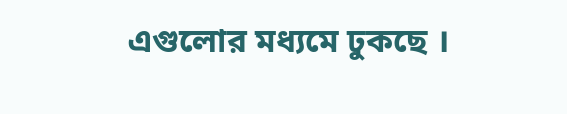এগুলোর মধ্যমে ঢুকছে ।